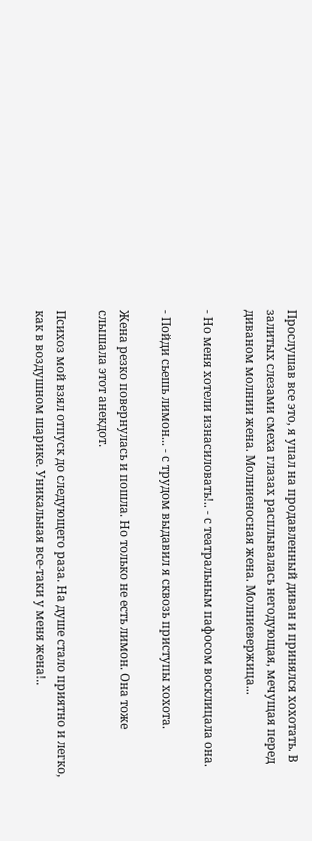Прослушав все это, я упал на продавленный диван и принялся хохотать. В залитых слезами смеха глазах расплывалась негодующая, мечущая перед диваном молнии жена. Молниеносная жена. Молниевержица...

- Но меня хотели изнасиловать!.. - с театральным пафосом восклицала она.

- Пойди сьешь лимон... - с трудом выдавил я сквозь приступы хохота.

Жена резко повернулась и пошла. Но только не есть лимон. Она тоже слышала этот анекдот.

Психоз мой взял отпуск до следующего раза. На душе стало приятно и легко, как в воздушном шарике. Уникальная все-таки у меня жена!..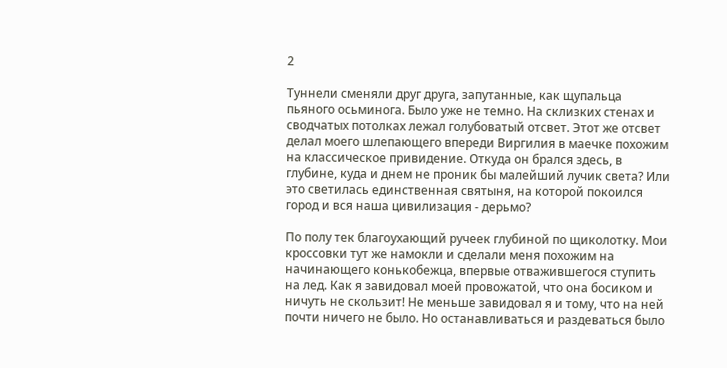2

Туннели сменяли друг друга, запутанные, как щупальца пьяного осьминога. Было уже не темно. На склизких стенах и сводчатых потолках лежал голубоватый отсвет. Этот же отсвет делал моего шлепающего впереди Виргилия в маечке похожим на классическое привидение. Откуда он брался здесь, в глубине, куда и днем не проник бы малейший лучик света? Или это светилась единственная святыня, на которой покоился город и вся наша цивилизация - дерьмо?

По полу тек благоухающий ручеек глубиной по щиколотку. Мои кроссовки тут же намокли и сделали меня похожим на начинающего конькобежца, впервые отважившегося ступить на лед. Как я завидовал моей провожатой, что она босиком и ничуть не скользит! Не меньше завидовал я и тому, что на ней почти ничего не было. Но останавливаться и раздеваться было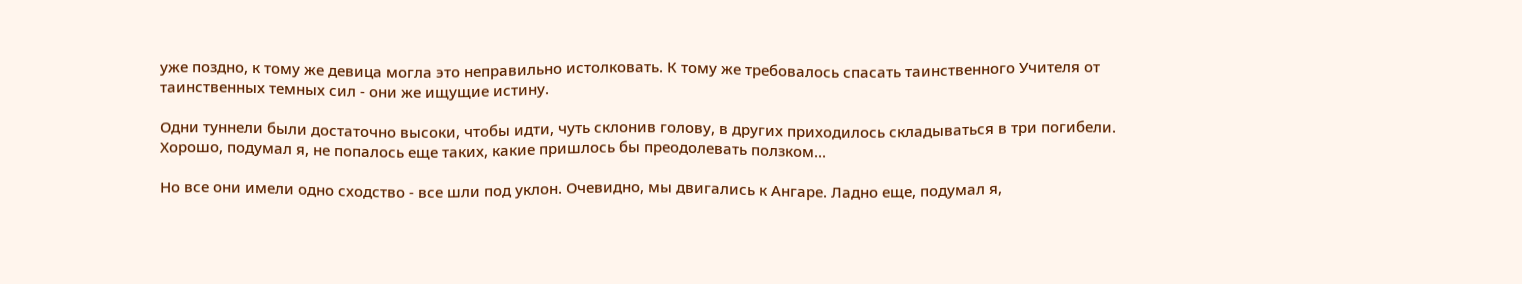уже поздно, к тому же девица могла это неправильно истолковать. К тому же требовалось спасать таинственного Учителя от таинственных темных сил - они же ищущие истину.

Одни туннели были достаточно высоки, чтобы идти, чуть склонив голову, в других приходилось складываться в три погибели. Хорошо, подумал я, не попалось еще таких, какие пришлось бы преодолевать ползком...

Но все они имели одно сходство - все шли под уклон. Очевидно, мы двигались к Ангаре. Ладно еще, подумал я,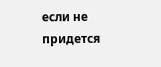если не придется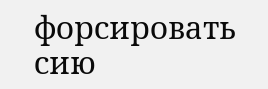форсировать сию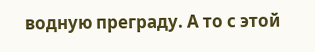водную преграду. А то с этой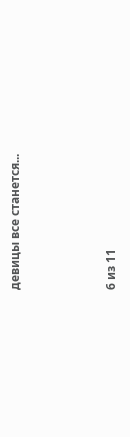девицы все станется...



6 из 11